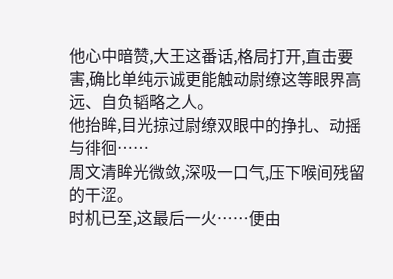他心中暗赞,大王这番话,格局打开,直击要害,确比单纯示诚更能触动尉缭这等眼界高远、自负韬略之人。
他抬眸,目光掠过尉缭双眼中的挣扎、动摇与徘徊……
周文清眸光微敛,深吸一口气,压下喉间残留的干涩。
时机已至,这最后一火……便由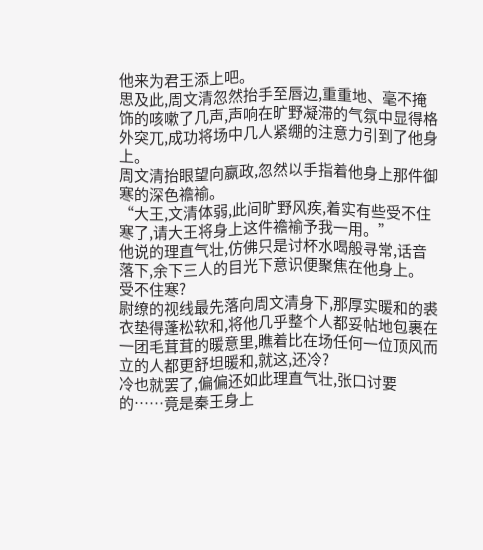他来为君王添上吧。
思及此,周文清忽然抬手至唇边,重重地、毫不掩饰的咳嗽了几声,声响在旷野凝滞的气氛中显得格外突兀,成功将场中几人紧绷的注意力引到了他身上。
周文清抬眼望向嬴政,忽然以手指着他身上那件御寒的深色襜褕。
“大王,文清体弱,此间旷野风疾,着实有些受不住寒了,请大王将身上这件襜褕予我一用。”
他说的理直气壮,仿佛只是讨杯水喝般寻常,话音落下,余下三人的目光下意识便聚焦在他身上。
受不住寒?
尉缭的视线最先落向周文清身下,那厚实暖和的裘衣垫得蓬松软和,将他几乎整个人都妥帖地包裹在一团毛茸茸的暖意里,瞧着比在场任何一位顶风而立的人都更舒坦暖和,就这,还冷?
冷也就罢了,偏偏还如此理直气壮,张口讨要的……竟是秦王身上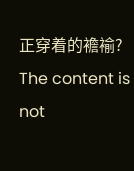正穿着的襜褕?
The content is not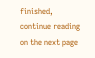finished, continue reading on the next page